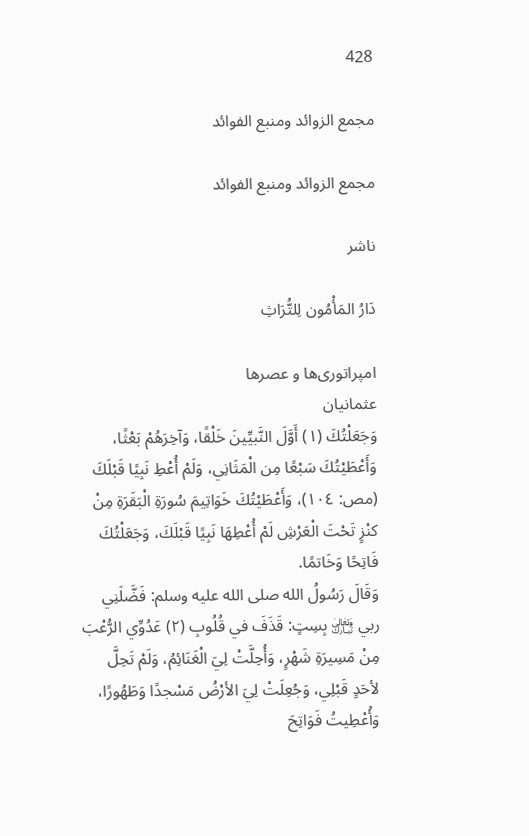428

مجمع الزوائد ومنبع الفوائد

مجمع الزوائد ومنبع الفوائد

ناشر

دَارُ المَأْمُون لِلتُّرَاثِ

امپراتوری‌ها و عصرها
عثمانیان
وَجَعَلْتُكَ (١) أَوَّلَ النَّبيِّينَ خَلْقًا، وَآخِرَهُمْ بَعْثًا، وَأَعْطَيْتُكَ سَبْعًا مِن الْمَثَانِي، وَلَمْ أُعْطِ نَبِيًا قَبْلَكَ (مص: ١٠٤)، وَأَعْطَيْتُكَ خَوَاتِيمَ سُورَةِ الْبَقَرَةِ مِنْ كنْزٍ تَحْتَ الْعَرْشِ لَمْ أُعْطِهَا نَبِيًا قَبْلَكَ، وَجَعَلْتُكَ فَاتِحًا وَخَاتمًا.
وَقَالَ رَسُولُ الله صلى الله عليه وسلم: فَضَّلَنِي ربي ﵎ بِسِتٍ: قَذَفَ في قُلُوبِ (٢) عَدُوِّي الرُّعْبَ مِنْ مَسِيرَةِ شَهْرٍ، وَأُحِلَّتْ لِيَ الْغَنَائِمُ، وَلَمْ تَحِلَّ لأحَدٍ قَبْلِي، وَجُعِلَتْ لِيَ الأرْضُ مَسْجدًا وَطَهُورًا، وَأُعْطِيتُ فَوَاتِحَ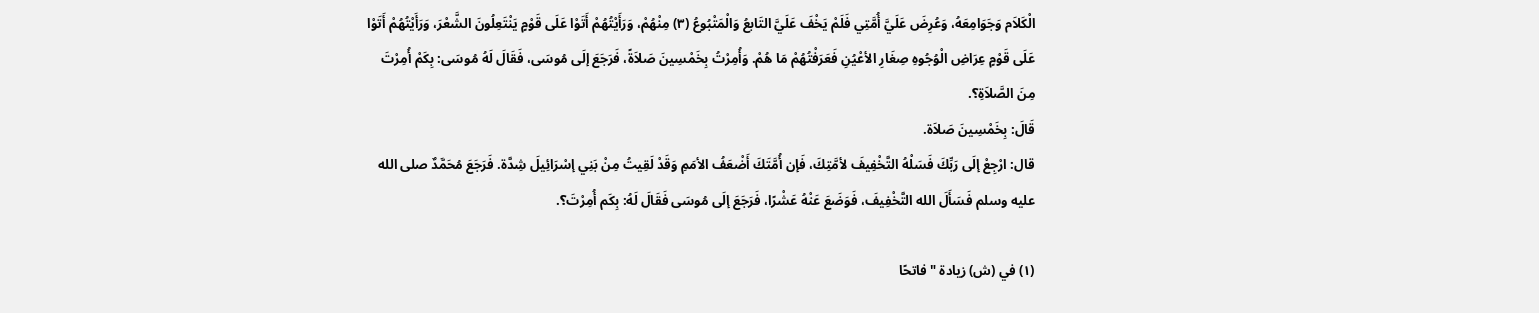الْكَلاَم وَجَوَامِعَهُ، وَعُرِضَ عَلَيَّ أُمَّتِي فَلَمْ يَخْفَ عَلَيَّ التَابعُ وَالْمَتْبُوعُ (٣) مِنْهُمْ، وَرَأَيْتُهُمْ أَتَوْا عَلَى قَوْمٍ يَنْتَعِلُونَ الشَّعْرَ، وَرَأَيْتُهُمْ أَتَوْا عَلَى قَوْمٍ عِرَاضِ الْوُجُوهِ صِغَارِ الأعْيُنِ فَعَرَفْتُهُمْ مَا هُمْ. وَأُمِرْتُ بِخَمْسِينَ صَلاَةً، فَرَجَعَ إلَى مُوسَى، فَقَالَ لَهُ مُوسَى: بِكَمْ أُمِرْتَ مِنَ الصَّلاَةِ؟.
قَالَ: بِخَمْسِينَ صَلاَة.
قال: ارْجِعْ إلَى رَبِّكَ فَسَلْهُ التَّخْفِيفَ لأمَّتِكَ، فَإن أُمَّتَكَ أَضْعَفُ الأمَمِ وَقَدْ لَقِيتُ مِنْ بَنِي إسْرَائِيلَ شِدَّة. فَرَجَعَ مُحَمَّدٌ صلى الله عليه وسلم فَسَأَلَ الله التَّخْفِيفَ، فَوَضَعَ عَنْهُ عَشْرًا، فَرَجَعَ إلَى مُوسَى فَقَالَ لَهُ: بِكَم أُمِرْتَ؟.

(١) في (ش) زيادة "فاتحًا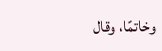وخاتمًا، وقال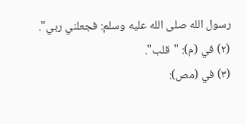رسول الله صلى الله عليه وسلم: فجعلني ربي".
(٢) في (م): "قلب".
(٣) في (مص):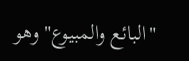"البائع والمبيوع" وهو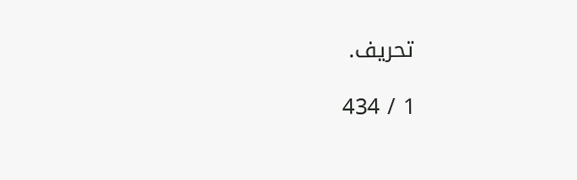تحريف.

1 / 434